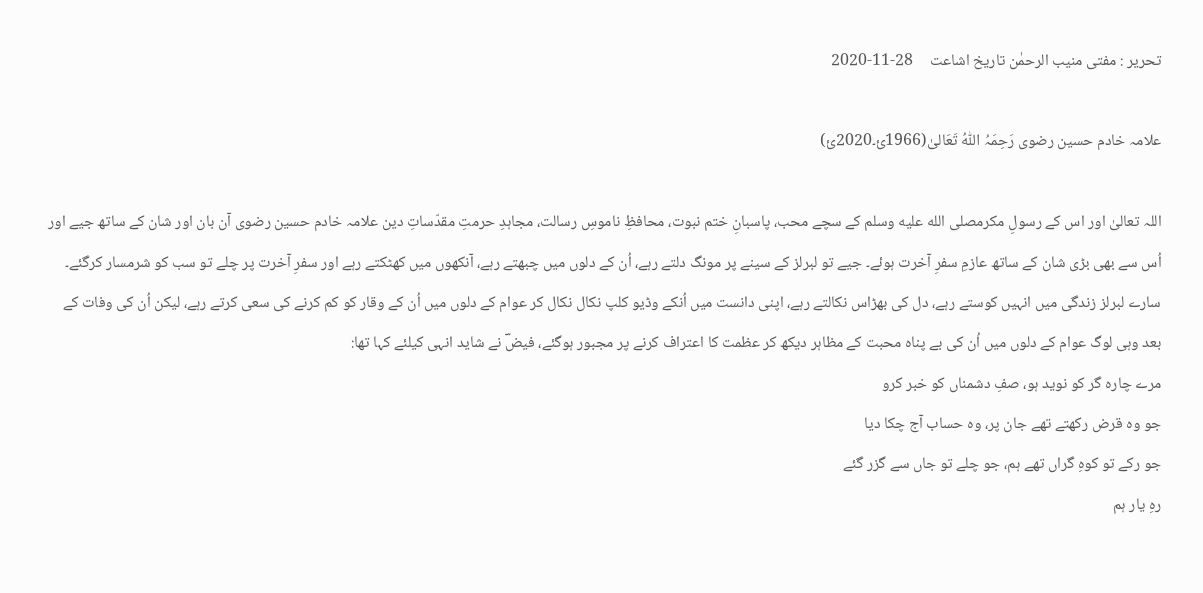تحریر : مفتی منیب الرحمٰن تاریخ اشاعت     28-11-2020

علامہ خادم حسین رضوی رَحِمَہُ اللّٰہُ تَعَالیٰ(1966ئ۔2020ئ)

اللہ تعالیٰ اور اس کے رسولِ مکرمصلى الله عليه وسلم کے سچے محب، پاسبانِ ختم نبوت، محافظِ ناموسِ رسالت، مجاہدِ حرمتِ مقدّساتِ دین علامہ خادم حسین رضوی آن بان اور شان کے ساتھ جیے اور اُس سے بھی بڑی شان کے ساتھ عازمِ سفرِ آخرت ہوئے۔ جیے تو لبرلز کے سینے پر مونگ دلتے رہے، اُن کے دلوں میں چبھتے رہے، آنکھوں میں کھٹکتے رہے اور سفرِ آخرت پر چلے تو سب کو شرمسار کرگئے۔ سارے لبرلز زندگی میں انہیں کوستے رہے، دل کی بھڑاس نکالتے رہے، اپنی دانست میں اُنکے وڈیو کلپ نکال نکال کر عوام کے دلوں میں اُن کے وقار کو کم کرنے کی سعی کرتے رہے، لیکن اُن کی وفات کے بعد وہی لوگ عوام کے دلوں میں اُن کی بے پناہ محبت کے مظاہر دیکھ کر عظمت کا اعتراف کرنے پر مجبور ہوگئے، فیضؔ نے شاید انہی کیلئے کہا تھا:
مرے چارہ گر کو نوید ہو، صفِ دشمناں کو خبر کرو
جو وہ قرض رکھتے تھے جان پر، وہ حساب آج چکا دیا
جو رکے تو کوہِ گراں تھے ہم، جو چلے تو جاں سے گزر گئے
رہِ یار ہم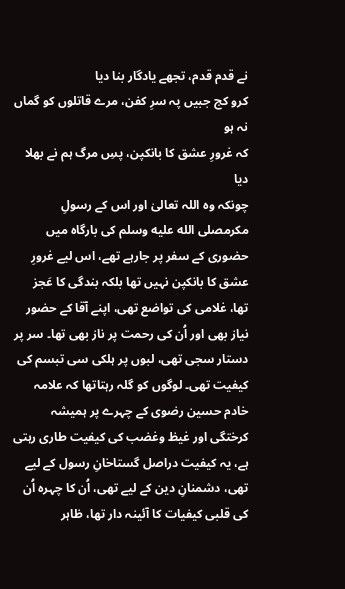نے قدم قدم، تجھے یادگار بنا دیا
کرو کج جبیں پہ سرِ کفن، مرے قاتلوں کو گماں نہ ہو
کہ غرورِ عشق کا بانکپن، پسِ مرگ ہم نے بھلا دیا
چونکہ وہ اللہ تعالیٰ اور اس کے رسولِ مکرمصلى الله عليه وسلم کی بارگاہ میں حضوری کے سفر پر جارہے تھے، اس لیے غرورِ عشق کا بانکپن نہیں تھا بلکہ بندگی کا عَجز تھا، غلامی کی تواضع تھی، اپنے آقا کے حضور نیاز بھی اور اُن کی رحمت پر ناز بھی تھا۔ سر پر دستار سجی تھی، لبوں پر ہلکی سی تبسم کی کیفیت تھی۔ لوگوں کو گلہ رہتاتھا کہ علامہ خادم حسین رضوی کے چہرے پر ہمیشہ کرختگی اور غیظ وغضب کی کیفیت طاری رہتی ہے، یہ کیفیت دراصل گستاخانِ رسول کے لیے تھی، دشمنانِ دین کے لیے تھی، اُن کا چہرہ اُن کی قلبی کیفیات کا آئینہ دار تھا، ظاہر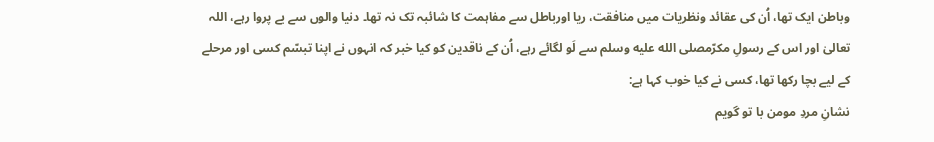وباطن ایک تھا، اُن کی عقائد ونظریات میں منافقت، ریا اورباطل سے مفاہمت کا شائبہ تک نہ تھا۔ دنیا والوں سے بے پروا رہے، اللہ تعالیٰ اور اس کے رسولِ مکرّمصلى الله عليه وسلم سے لَو لگائے رہے، اُن کے ناقدین کو کیا خبر کہ انہوں نے اپنا تبسّم کسی اور مرحلے کے لیے بچا رکھا تھا، کسی نے کیا خوب کہا ہے:
نشانِ مردِ مومن با تو گویم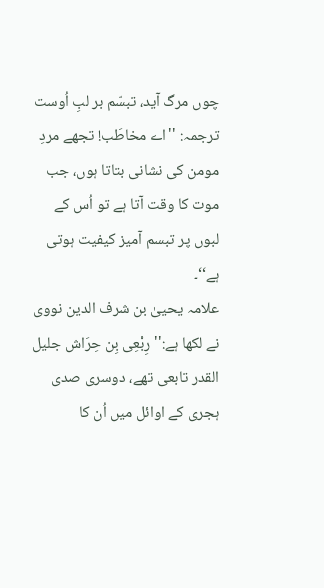چوں مرگ آید، تبسّم بر لبِ اُوست
ترجمہ: ''اے مخاطَب! تجھے مردِ مومن کی نشانی بتاتا ہوں، جب موت کا وقت آتا ہے تو اُس کے لبوں پر تبسم آمیز کیفیت ہوتی ہے‘‘۔
علامہ یحییٰ بن شرف الدین نووی نے لکھا ہے:''رِبْعِی بِن حِرَاش جلیل القدر تابعی تھے، دوسری صدی ہجری کے اوائل میں اُن کا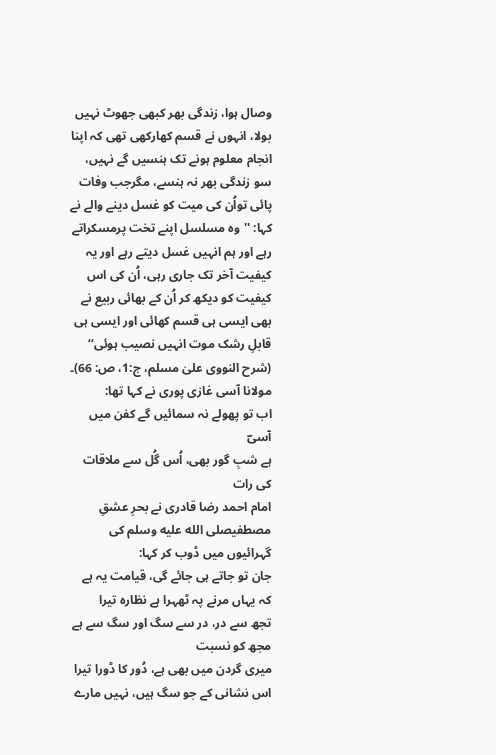وصال ہوا، زندگی بھر کبھی جھوٹ نہیں بولا، انہوں نے قسم کھارکھی تھی کہ اپنا انجام معلوم ہونے تک ہنسیں گے نہیں، سو زندگی بھر نہ ہنسے، مگرجب وفات پائی تواُن کی میت کو غسل دینے والے نے کہا: ''وہ مسلسل اپنے تخت پرمسکراتے رہے اور ہم انہیں غسل دیتے رہے اور یہ کیفیت آخر تک جاری رہی، اُن کی اس کیفیت کو دیکھ کر اُن کے بھائی ربیع نے بھی ایسی ہی قسم کھائی اور ایسی ہی قابلِ رشک موت انہیں نصیب ہوئی‘‘ (شرح النووی علیٰ مسلم، ج:1، ص: 66)۔ مولانا آسی غازی پوری نے کہا تھا:
اب تو پھولے نہ سمائیں گے کفن میں آسیؔ
ہے شبِ گور بھی، اُس گُل سے ملاقات کی رات
امام احمد رضا قادری نے بحرِ عشقِ مصطفیصلى الله عليه وسلم کی گہرائیوں میں ڈوب کر کہا:
جان تو جاتے ہی جائے گی، قیامت یہ ہے
کہ یہاں مرنے پہ ٹھہرا ہے نظارہ تیرا
تجھ سے در، در سے سگ اور سگ سے ہے مجھ کو نسبت
میری گردن میں بھی ہے، دُور کا ڈورا تیرا
اس نشانی کے جو سگ ہیں، نہیں مارے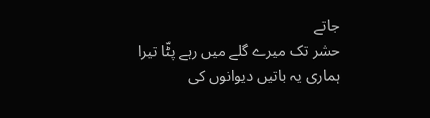جاتے
حشر تک میرے گلے میں رہے پٹّا تیرا
ہماری یہ باتیں دیوانوں کی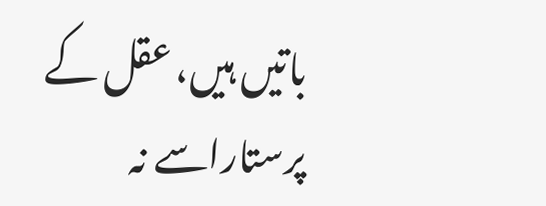باتیں ہیں، عقل کے پرستاراسے نہ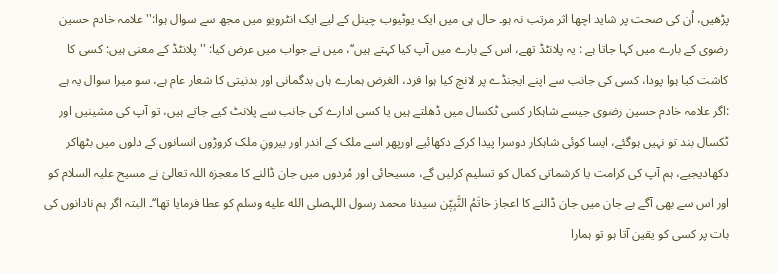پڑھیں، اُن کی صحت پر شاید اچھا اثر مرتب نہ ہو۔ حال ہی میں ایک یوٹیوب چینل کے لیے ایک انٹرویو میں مجھ سے سوال ہوا:''علامہ خادم حسین رضوی کے بارے میں کہا جاتا ہے : یہ پلانٹڈ تھے، اس کے بارے میں آپ کیا کہتے ہیں‘‘، میں نے جواب میں عرض کیا: ''پلانٹڈ کے معنی ہیں: کسی کا کاشت کیا ہوا پودا، کسی کی جانب سے اپنے ایجنڈے پر لانچ کیا ہوا فرد، الغرض ہمارے ہاں بدگمانی اور بدنیتی کا شعار عام ہے، سو میرا سوال یہ ہے :اگر علامہ خادم حسین رضوی جیسے شاہکار کسی ٹکسال میں ڈھلتے ہیں یا کسی ادارے کی جانب سے پلانٹ کیے جاتے ہیں، تو آپ کی مشینیں اور ٹکسال بند تو نہیں ہوگئے، ایسا کوئی شاہکار دوسرا پیدا کرکے دکھائیے اورپھر اسے ملک کے اندر اور بیرونِ ملک کروڑوں انسانوں کے دلوں میں بٹھاکر دکھادیجیے، ہم آپ کی کرامت یا کرشماتی کمال کو تسلیم کرلیں گے، مسیحائی اور مُردوں میں جان ڈالنے کا معجزہ اللہ تعالیٰ نے مسیح علیہ السلام کو اور اس سے بھی آگے بے جان میں جان ڈالنے کا اعجاز خاتَمُ النَّبِیّٖن سیدنا محمد رسول اللہصلى الله عليه وسلم کو عطا فرمایا تھا‘‘۔ البتہ اگر ہم نادانوں کی بات پر کسی کو یقین آتا ہو تو ہمارا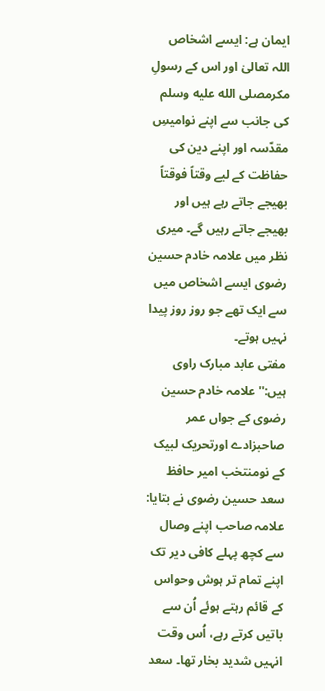ایمان ہے: ایسے اشخاص اللہ تعالیٰ اور اس کے رسولِ مکرمصلى الله عليه وسلم کی جانب سے اپنے نوامیسِ مقدّسہ اور اپنے دین کی حفاظت کے لیے وقتاً فوقتاً بھیجے جاتے رہے ہیں اور بھیجے جاتے رہیں گے۔ میری نظر میں علامہ خادم حسین رضوی ایسے اشخاص میں سے ایک تھے جو روز روز پیدا نہیں ہوتے۔
مفتی عابد مبارک راوی ہیں:''علامہ خادم حسین رضوی کے جواں عمر صاحبزادے اورتحریک لبیک کے نومنتخب امیر حافظ سعد حسین رضوی نے بتایا: علامہ صاحب اپنے وصال سے کچھ پہلے کافی دیر تک اپنے تمام تر ہوش وحواس کے قائم رہتے ہوئے اُن سے باتیں کرتے رہے، اُس وقت انہیں شدید بخار تھا۔ سعد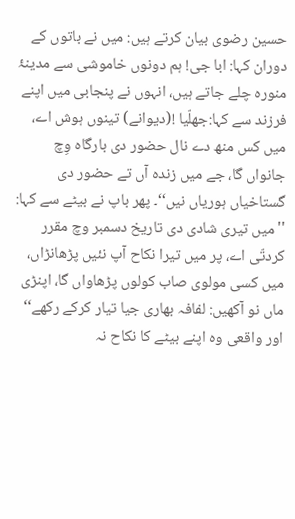حسین رضوی بیان کرتے ہیں: میں نے باتوں کے دوران کہا: ابا جی! ہم دونوں خاموشی سے مدینۂ منورہ چلے جاتے ہیں، انہوں نے پنجابی میں اپنے فرزند سے کہا:جھلّیا !(دیوانے) تینوں ہوش اے، میں کس منھ دے نال حضور دی بارگاہ وِچ جانواں گا، جے میں زندہ آں تے حضور دی گستاخیاں ہوریاں نیں‘‘۔ پھر باپ نے بیٹے سے کہا: ''میں تیری شادی دی تاریخ دسمبر وچ مقرر کردتّی اے، پر میں تیرا نکاح آپ نئیں پڑھانڑاں، میں کسی مولوی صاب کولوں پڑھاواں گا، اپنڑی ماں نو آکھیں: لفافہ بھاری جیا تیار کرکے رکھے‘‘ اور واقعی وہ اپنے بیٹے کا نکاح نہ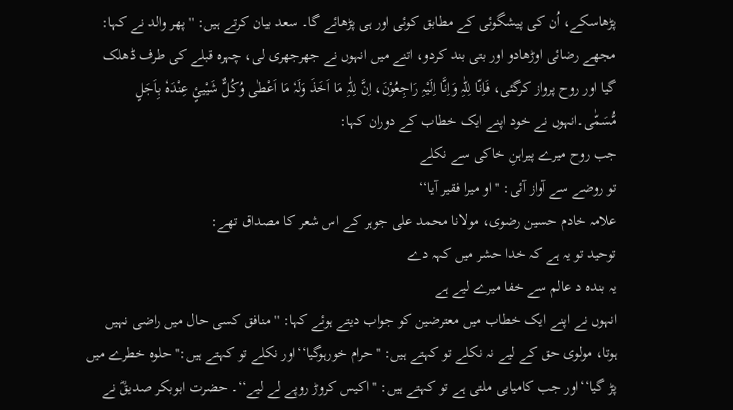پڑھاسکے، اُن کی پیشگوئی کے مطابق کوئی اور ہی پڑھائے گا۔ سعد بیان کرتے ہیں: ''پھر والد نے کہا: مجھے رضائی اوڑھادو اور بتی بند کردو، اتنے میں انہوں نے جھرجھری لی، چہرہ قبلے کی طرف ڈھلک گیا اور روح پرواز کرگئی، فَاِنّا لِلّٰہِ وَاِنَّا اِلَیْہِ رَاجِعُوْنَ، اِنَّ لِلّٰہِ مَا اَخَذَ وَلَہٗ مَا اَعْطٰی وُکُلٌّ شَیْیئٍ عِنْدَہٗ بِاَجَلٍ مُّسَمّٰی۔انہوں نے خود اپنے ایک خطاب کے دوران کہا:
جب روح میرے پیراہنِ خاکی سے نکلے
تو روضے سے آواز آئی: ''او میرا فقیر آیا‘‘
علامہ خادم حسین رضوی، مولانا محمد علی جوہر کے اس شعر کا مصداق تھے:
توحید تو یہ ہے کہ خدا حشر میں کہہ دے
یہ بندہ د عالم سے خفا میرے لیے ہے
انہوں نے اپنے ایک خطاب میں معترضین کو جواب دیتے ہوئے کہا: ''منافق کسی حال میں راضی نہیں ہوتا، مولوی حق کے لیے نہ نکلے تو کہتے ہیں: ''حرام خورہوگیا‘‘اور نکلے تو کہتے ہیں:''حلوہ خطرے میں پڑ گیا‘‘اور جب کامیابی ملتی ہے تو کہتے ہیں: ''اکیس کروڑ روپے لے لیے‘‘۔ حضرت ابوبکر صدیقؓ نے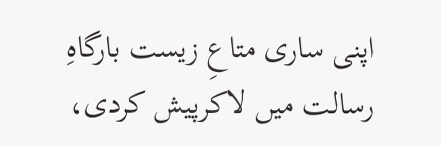اپنی ساری متاعِ زیست بارگاہِ رسالت میں لاکرپیش کردی،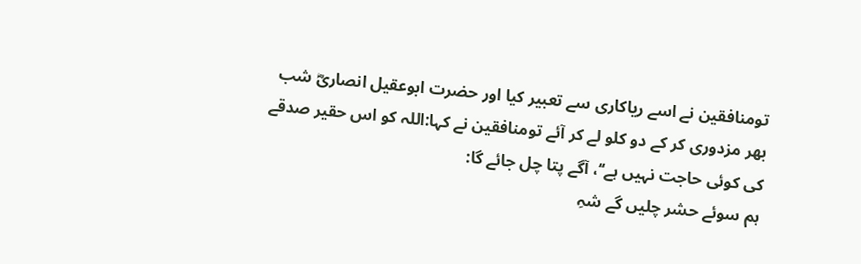تومنافقین نے اسے ریاکاری سے تعبیر کیا اور حضرت ابوعقیل انصاریؓ شب بھر مزدوری کر کے دو کلو لے کر آئے تومنافقین نے کہا:اللہ کو اس حقیر صدقے کی کوئی حاجت نہیں ہے‘‘، آگے پتا چل جائے گا:
ہم سوئے حشر چلیں گے شہِ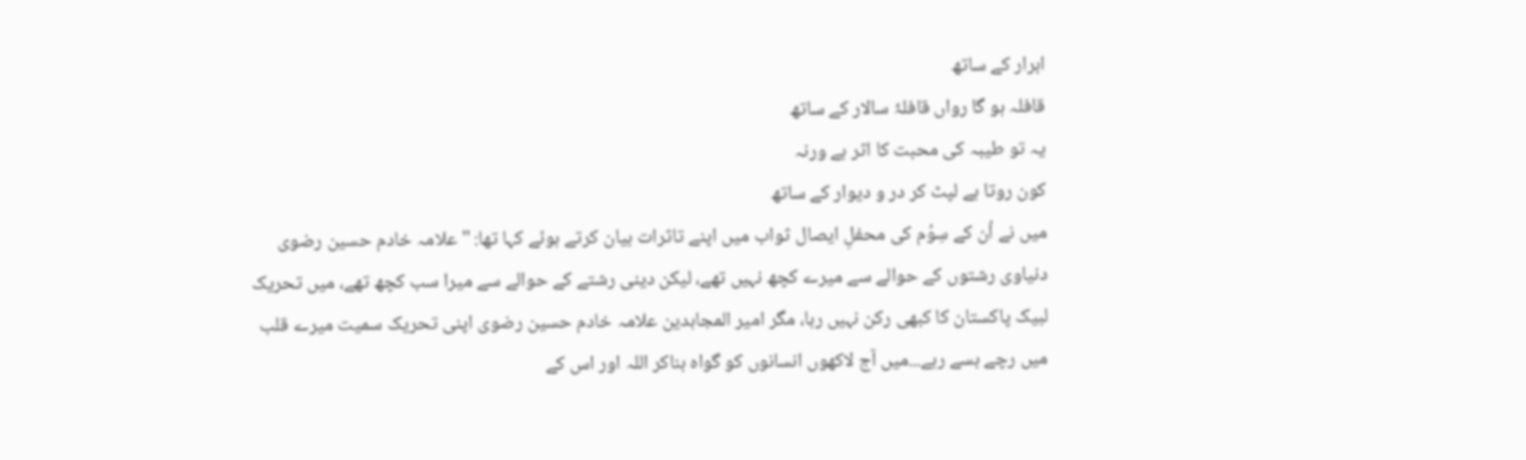ابرار کے ساتھ
قافلہ ہو گا رواں قافلۂ سالار کے ساتھ
یہ تو طیبہ کی محبت کا اثر ہے ورنہ
کون روتا ہے لپٹ کر در و دیوار کے ساتھ
میں نے اُن کے سِوُم کی محفلِ ایصال ثواب میں اپنے تاثرات بیان کرتے ہوئے کہا تھا: ''علامہ خادم حسین رضوی دنیاوی رشتوں کے حوالے سے میرے کچھ نہیں تھے، لیکن دینی رشتے کے حوالے سے میرا سب کچھ تھے، میں تحریک لبیک پاکستان کا کبھی رکن نہیں رہا، مگر امیر المجاہدین علامہ خادم حسین رضوی اپنی تحریک سمیت میرے قلب میں رچے بسے رہے...میں آج لاکھوں انسانوں کو گواہ بناکر اللہ اور اس کے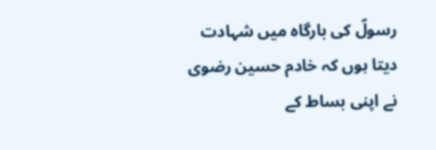رسولؐ کی بارگاہ میں شہادت دیتا ہوں کہ خادم حسین رضوی نے اپنی بساط کے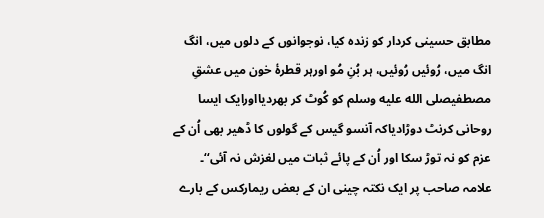مطابق حسینی کردار کو زندہ کیا، نوجوانوں کے دلوں میں، انگ انگ میں، رُوئیں رُوئیں، ہر بُنِ مُو اورہر قطرۂ خون میں عشقِ مصطفیصلى الله عليه وسلم کو کُوٹ کر بھردیااورایک ایسا روحانی کرنٹ دوڑادیاکہ آنسو گیس کے گولوں کا ڈھیر بھی اُن کے عزم کو نہ توڑ سکا اور اُن کے پائے ثبات میں لغزش نہ آئی‘‘۔
علامہ صاحب پر ایک نکتہ چینی ان کے بعض ریمارکس کے بارے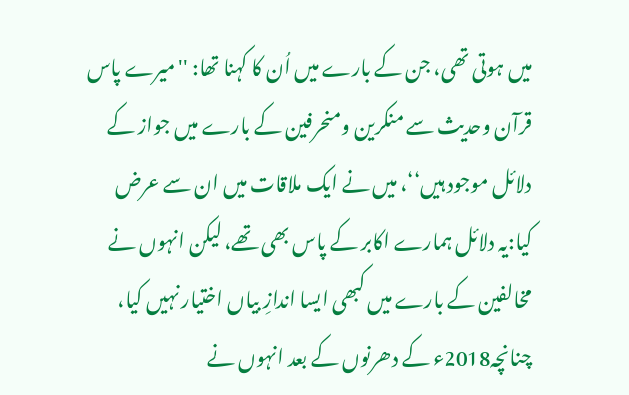میں ہوتی تھی، جن کے بارے میں اُن کا کہنا تھا: ''میرے پاس قرآن وحدیث سے منکرین ومنحرفین کے بارے میں جواز کے دلائل موجود ہیں‘‘، میں نے ایک ملاقات میں ان سے عرض کیا:یہ دلائل ہمارے اکابر کے پاس بھی تھے، لیکن انہوں نے مخالفین کے بارے میں کبھی ایسا اندازِ بیاں اختیار نہیں کیا، چنانچہ2018ء کے دھرنوں کے بعد انہوں نے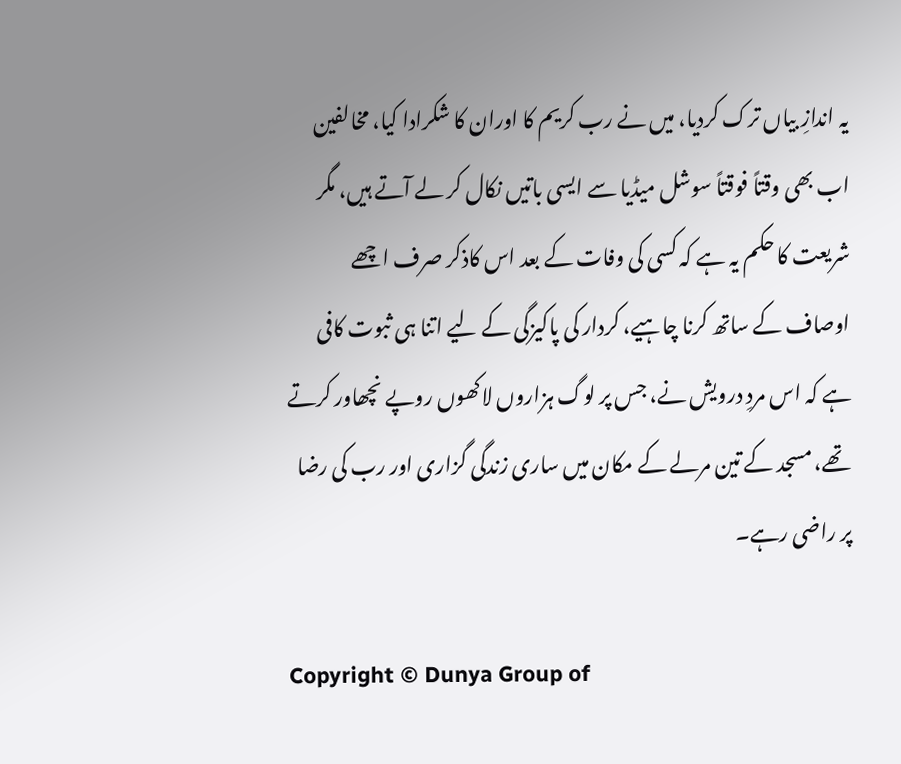یہ اندازِ بیاں ترک کردیا، میں نے رب کریم کا اوران کا شکرادا کیا، مخالفین اب بھی وقتاً فوقتاً سوشل میڈیا سے ایسی باتیں نکال کر لے آتے ہیں، مگر شریعت کا حکم یہ ہے کہ کسی کی وفات کے بعد اس کاذکر صرف اچھے اوصاف کے ساتھ کرنا چاہیے، کردار کی پاکیزگی کے لیے اتنا ہی ثبوت کافی ہے کہ اس مردِ درویش نے، جس پر لوگ ہزاروں لاکھوں روپے نچھاور کرتے تھے، مسجد کے تین مرلے کے مکان میں ساری زندگی گزاری اور رب کی رضا پر راضی رہے۔

Copyright © Dunya Group of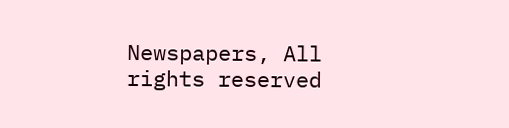Newspapers, All rights reserved